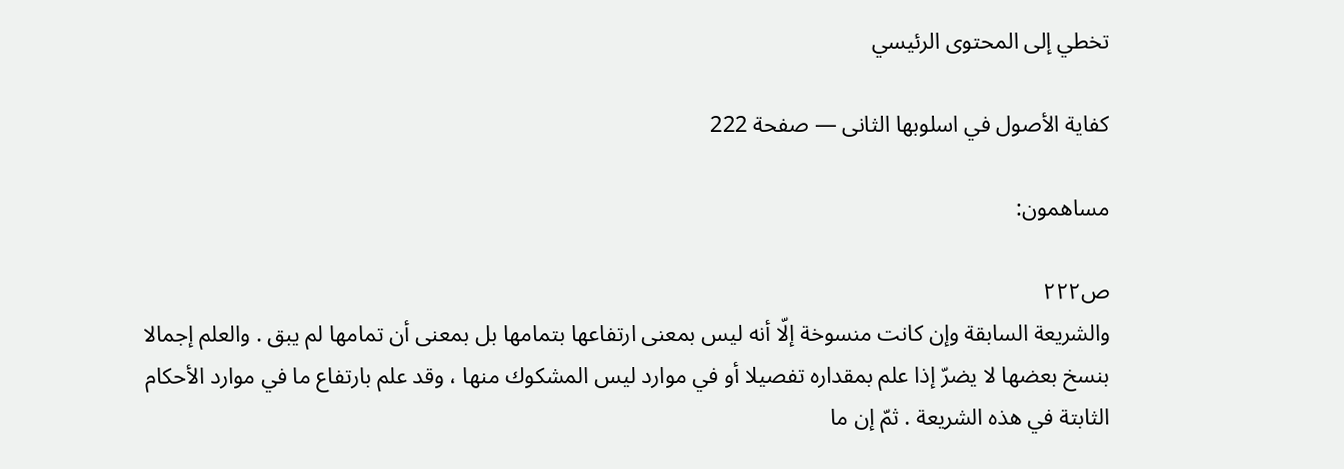تخطي إلى المحتوى الرئيسي

كفاية الأصول في اسلوبها الثانى — صفحة 222

مساهمون:

ص٢٢٢
والشريعة السابقة وإن كانت منسوخة إلّا أنه ليس بمعنى ارتفاعها بتمامها بل بمعنى أن تمامها لم يبق . والعلم إجمالا بنسخ بعضها لا يضرّ إذا علم بمقداره تفصيلا أو في موارد ليس المشكوك منها ، وقد علم بارتفاع ما في موارد الأحكام الثابتة في هذه الشريعة . ثمّ إن ما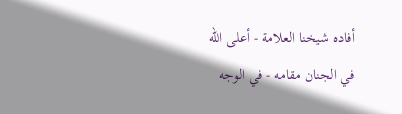أفاده شيخنا العلامة - أعلى اللّه في الجنان مقامه - في الوجه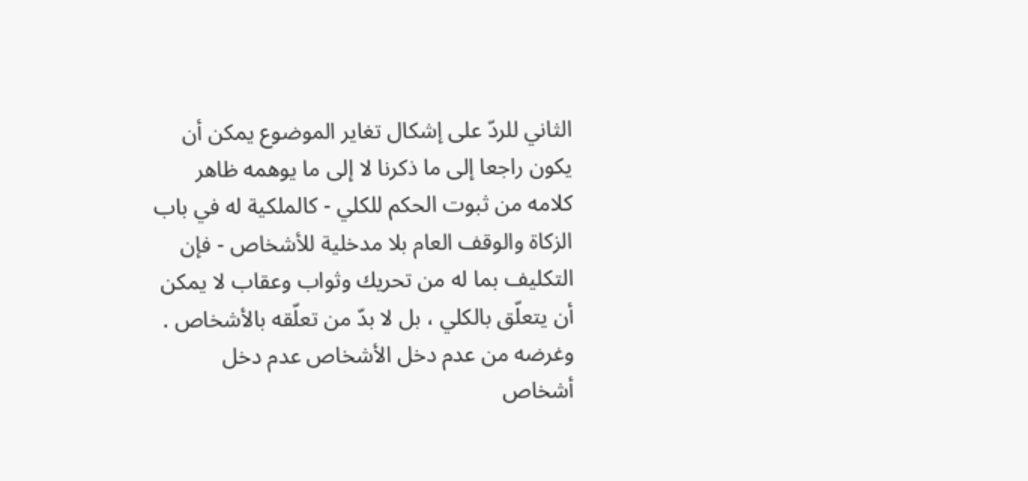الثاني للردّ على إشكال تغاير الموضوع يمكن أن يكون راجعا إلى ما ذكرنا لا إلى ما يوهمه ظاهر كلامه من ثبوت الحكم للكلي - كالملكية له في باب الزكاة والوقف العام بلا مدخلية للأشخاص - فإن التكليف بما له من تحريك وثواب وعقاب لا يمكن أن يتعلّق بالكلي ، بل لا بدّ من تعلّقه بالأشخاص . وغرضه من عدم دخل الأشخاص عدم دخل أشخاص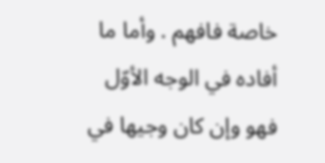خاصة فافهم . وأما ما أفاده في الوجه الأوّل فهو وإن كان وجيها في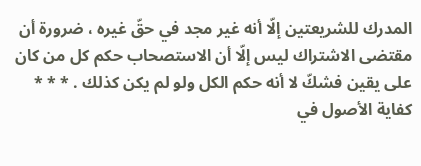المدرك للشريعتين إلّا أنه غير مجد في حقّ غيره ، ضرورة أن مقتضى الاشتراك ليس إلّا أن الاستصحاب حكم كل من كان على يقين فشكّ لا أنه حكم الكل ولو لم يكن كذلك . * * *
كفاية الأصول في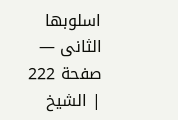اسلوبها الثانى — صفحة 222 | الشيخ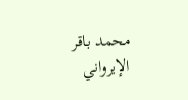محمد باقر الإيرواني